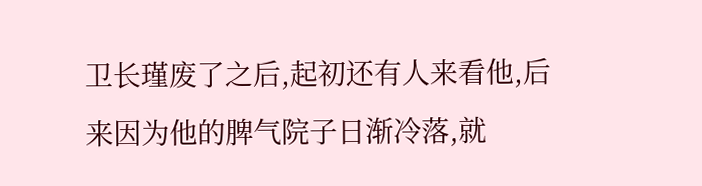卫长瑾废了之后,起初还有人来看他,后来因为他的脾气院子日渐冷落,就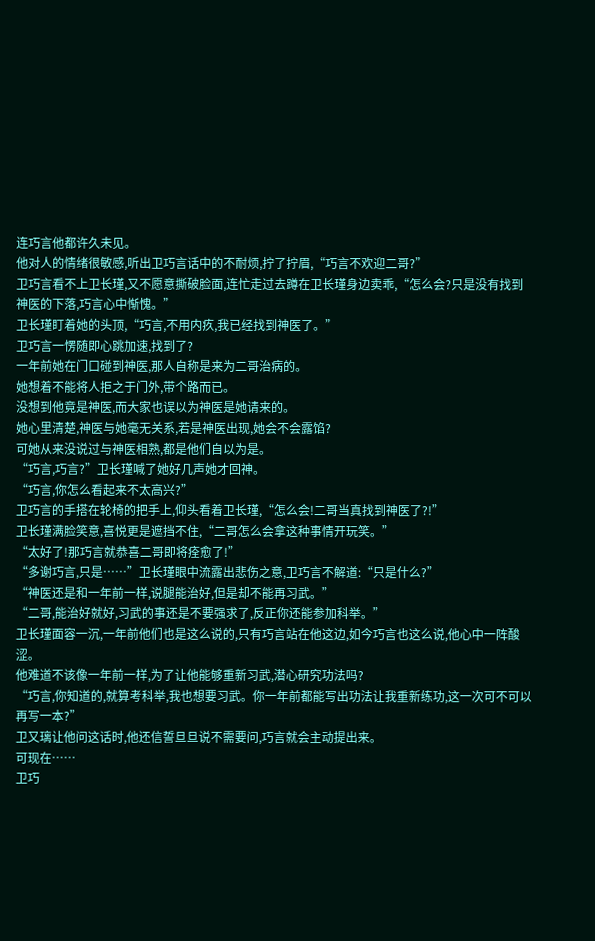连巧言他都许久未见。
他对人的情绪很敏感,听出卫巧言话中的不耐烦,拧了拧眉,“巧言不欢迎二哥?”
卫巧言看不上卫长瑾,又不愿意撕破脸面,连忙走过去蹲在卫长瑾身边卖乖,“怎么会?只是没有找到神医的下落,巧言心中惭愧。”
卫长瑾盯着她的头顶,“巧言,不用内疚,我已经找到神医了。”
卫巧言一愣随即心跳加速,找到了?
一年前她在门口碰到神医,那人自称是来为二哥治病的。
她想着不能将人拒之于门外,带个路而已。
没想到他竟是神医,而大家也误以为神医是她请来的。
她心里清楚,神医与她毫无关系,若是神医出现,她会不会露馅?
可她从来没说过与神医相熟,都是他们自以为是。
“巧言,巧言?”卫长瑾喊了她好几声她才回神。
“巧言,你怎么看起来不太高兴?”
卫巧言的手搭在轮椅的把手上,仰头看着卫长瑾,“怎么会!二哥当真找到神医了?!”
卫长瑾满脸笑意,喜悦更是遮挡不住,“二哥怎么会拿这种事情开玩笑。”
“太好了!那巧言就恭喜二哥即将痊愈了!”
“多谢巧言,只是……”卫长瑾眼中流露出悲伤之意,卫巧言不解道:“只是什么?”
“神医还是和一年前一样,说腿能治好,但是却不能再习武。”
“二哥,能治好就好,习武的事还是不要强求了,反正你还能参加科举。”
卫长瑾面容一沉,一年前他们也是这么说的,只有巧言站在他这边,如今巧言也这么说,他心中一阵酸涩。
他难道不该像一年前一样,为了让他能够重新习武,潜心研究功法吗?
“巧言,你知道的,就算考科举,我也想要习武。你一年前都能写出功法让我重新练功,这一次可不可以再写一本?”
卫又璃让他问这话时,他还信誓旦旦说不需要问,巧言就会主动提出来。
可现在……
卫巧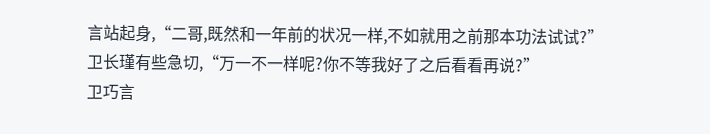言站起身,“二哥,既然和一年前的状况一样,不如就用之前那本功法试试?”
卫长瑾有些急切,“万一不一样呢?你不等我好了之后看看再说?”
卫巧言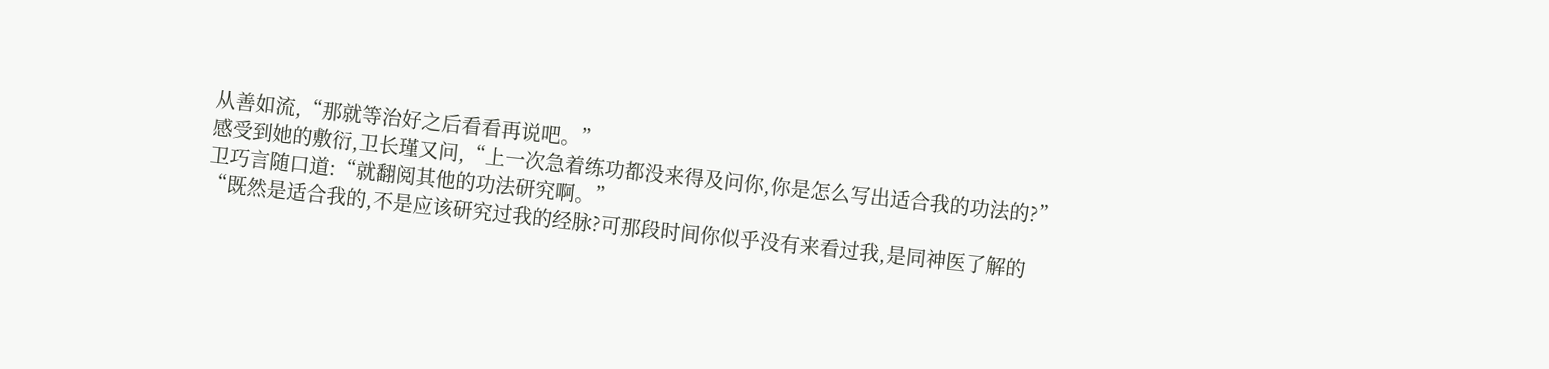从善如流,“那就等治好之后看看再说吧。”
感受到她的敷衍,卫长瑾又问,“上一次急着练功都没来得及问你,你是怎么写出适合我的功法的?”
卫巧言随口道:“就翻阅其他的功法研究啊。”
“既然是适合我的,不是应该研究过我的经脉?可那段时间你似乎没有来看过我,是同神医了解的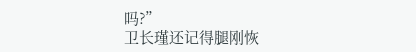吗?”
卫长瑾还记得腿刚恢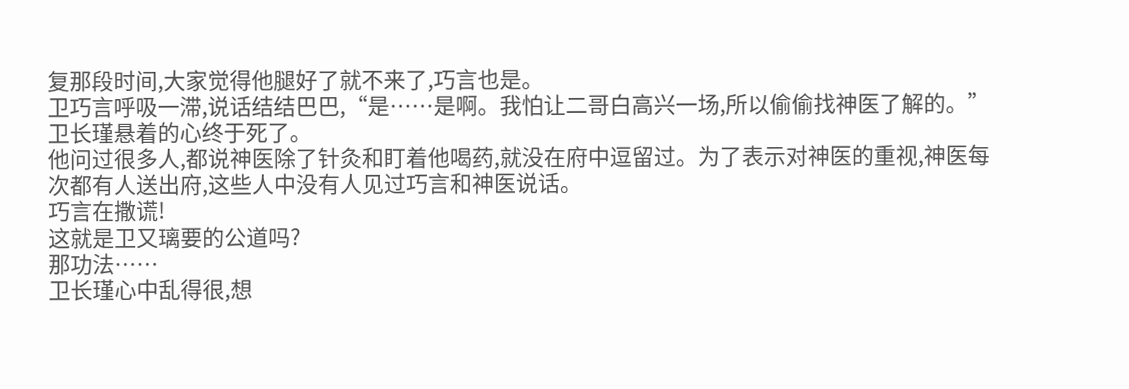复那段时间,大家觉得他腿好了就不来了,巧言也是。
卫巧言呼吸一滞,说话结结巴巴,“是……是啊。我怕让二哥白高兴一场,所以偷偷找神医了解的。”
卫长瑾悬着的心终于死了。
他问过很多人,都说神医除了针灸和盯着他喝药,就没在府中逗留过。为了表示对神医的重视,神医每次都有人送出府,这些人中没有人见过巧言和神医说话。
巧言在撒谎!
这就是卫又璃要的公道吗?
那功法……
卫长瑾心中乱得很,想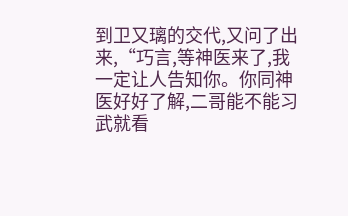到卫又璃的交代,又问了出来,“巧言,等神医来了,我一定让人告知你。你同神医好好了解,二哥能不能习武就看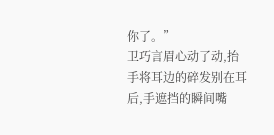你了。”
卫巧言眉心动了动,抬手将耳边的碎发别在耳后,手遮挡的瞬间嘴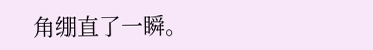角绷直了一瞬。